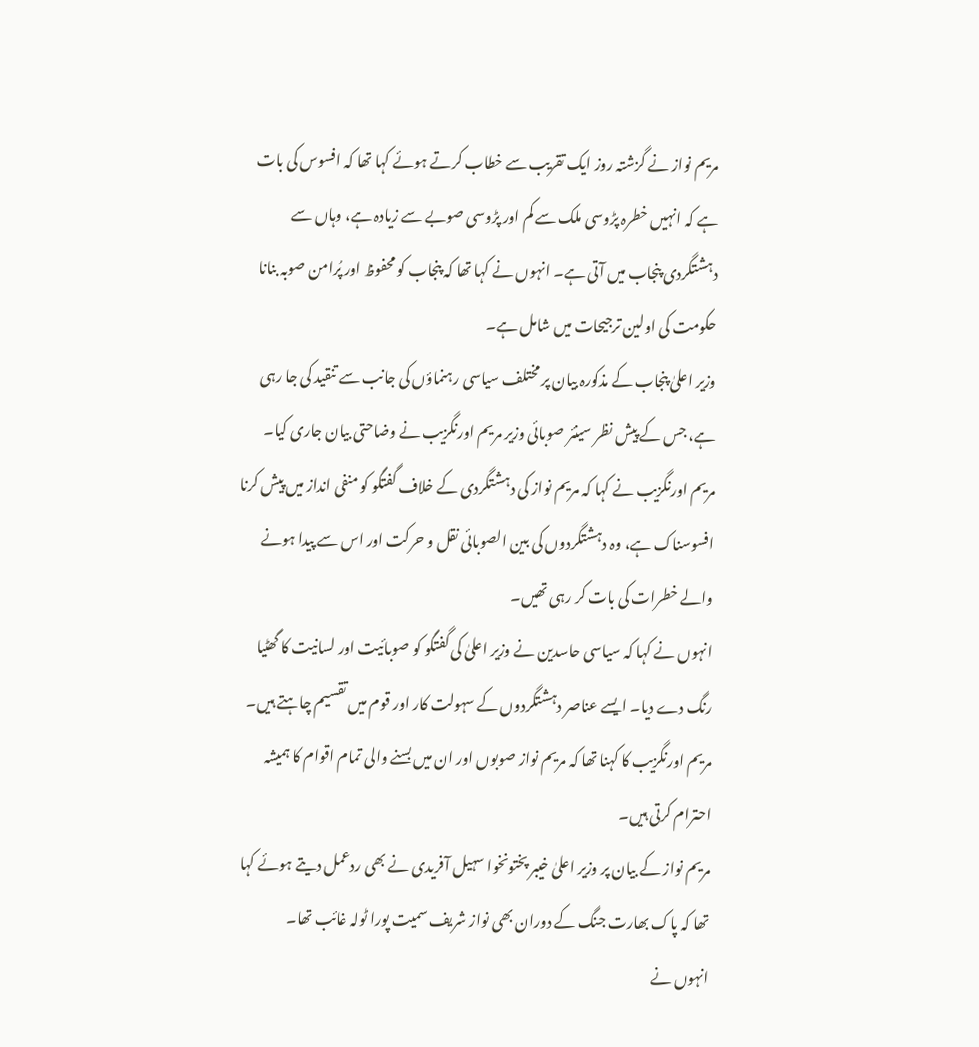مریم نواز نے گزشتہ روز ایک تقریب سے خطاب کرتے ہوئے کہا تھا کہ افسوس کی بات ہے کہ انہیں خطرہ پڑوسی ملک سے کم اور پڑوسی صوبے سے زیادہ ہے، وہاں سے دہشتگردی پنجاب میں آتی ہے۔ انہوں نے کہا تھا کہ پنجاب کو محفوظ اور پُرامن صوبہ بنانا حکومت کی اولین ترجیحات میں شامل ہے۔
وزیر اعلیٰ پنجاب کے مذکورہ بیان پر مختلف سیاسی رہنماؤں کی جانب سے تنقید کی جا رہی ہے، جس کے پیش نظر سینئر صوبائی وزیر مریم اورنگزیب نے وضاحتی بیان جاری کیا۔
مریم اورنگزیب نے کہا کہ مریم نواز کی دہشتگردی کے خلاف گفتگو کو منفی انداز میں پیش کرنا افسوسناک ہے، وہ دہشتگردوں کی بین الصوبائی نقل و حرکت اور اس سے پیدا ہونے والے خطرات کی بات کر رہی تھیں۔
انہوں نے کہا کہ سیاسی حاسدین نے وزیر اعلیٰ کی گفتگو کو صوبائیت اور لسانیت کا گھٹیا رنگ دے دیا۔ ایسے عناصر دہشتگردوں کے سہولت کار اور قوم میں تقسیم چاہتے ہیں۔
مریم اورنگزیب کا کہنا تھا کہ مریم نواز صوبوں اور ان میں بسنے والی تمام اقوام کا ہمیشہ احترام کرتی ہیں۔
مریم نواز کے بیان پر وزیر اعلیٰ خیبر پختونخوا سہیل آفریدی نے بھی ردعمل دیتے ہوئے کہا تھا کہ پاک بھارت جنگ کے دوران بھی نواز شریف سمیت پورا ٹولہ غائب تھا۔
انہوں نے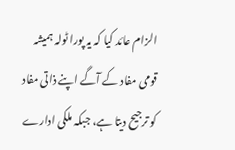الزام عائد کیا کہ یہ پورا ٹولہ ہمیشہ قومی مفاد کے آگے اپنے ذاتی مفاد کو ترجیح دیتا ہے، جبکہ ملکی ادارے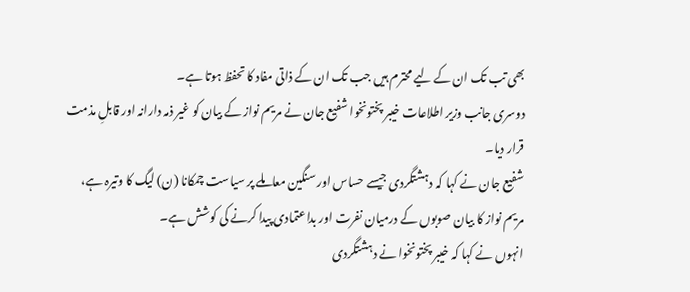بھی تب تک ان کے لیے محترم ہیں جب تک ان کے ذاتی مفاد کا تحفظ ہوتا ہے۔
دوسری جانب وزیر اطلاعات خیبر پختونخوا شفیع جان نے مریم نواز کے بیان کو غیر ذمہ دارانہ اور قابلِ مذمت قرار دیا۔
شفیع جان نے کہا کہ دہشتگردی جیسے حساس اور سنگین معاملے پر سیاست چمکانا (ن) لیگ کا وتیرہ ہے، مریم نواز کا بیان صوبوں کے درمیان نفرت اور بداعتمادی پیدا کرنے کی کوشش ہے۔
انہوں نے کہا کہ خیبر پختونخوا نے دہشتگردی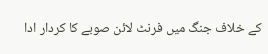کے خلاف جنگ میں فرنٹ لائن صوبے کا کردار ادا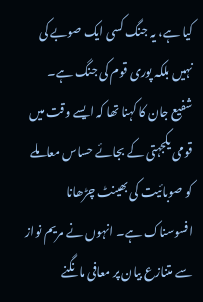کیا ہے، یہ جنگ کسی ایک صوبے کی نہیں بلکہ پوری قوم کی جنگ ہے۔
شفیع جان کا کہنا تھا کہ ایسے وقت میں قومی یکجہتی کے بجائے حساس معاملے کو صوبائیت کی بھینٹ چڑھانا افسوسناک ہے۔ انہوں نے مریم نواز سے متنازع بیان پر معافی مانگنے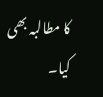کا مطالبہ بھی کیا۔